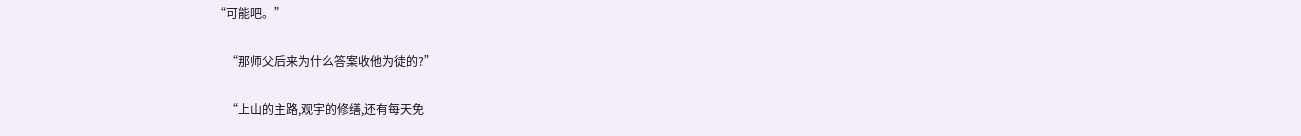“可能吧。”

    “那师父后来为什么答案收他为徒的?”

    “上山的主路,观宇的修缮,还有每天免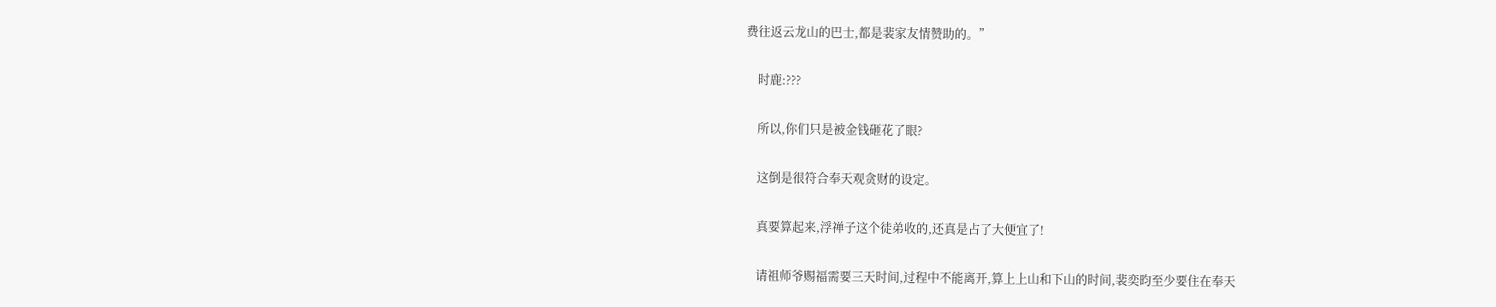费往返云龙山的巴士,都是裴家友情赞助的。”

    时鹿:???

    所以,你们只是被金钱砸花了眼?

    这倒是很符合奉天观贪财的设定。

    真要算起来,浮禅子这个徒弟收的,还真是占了大便宜了!

    请祖师爷赐福需要三天时间,过程中不能离开,算上上山和下山的时间,裴奕昀至少要住在奉天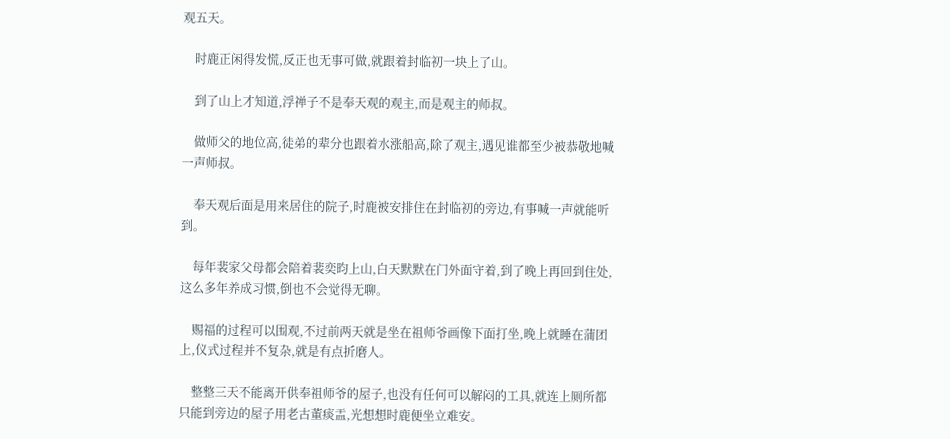观五天。

    时鹿正闲得发慌,反正也无事可做,就跟着封临初一块上了山。

    到了山上才知道,浮禅子不是奉天观的观主,而是观主的师叔。

    做师父的地位高,徒弟的辈分也跟着水涨船高,除了观主,遇见谁都至少被恭敬地喊一声师叔。

    奉天观后面是用来居住的院子,时鹿被安排住在封临初的旁边,有事喊一声就能听到。

    每年裴家父母都会陪着裴奕昀上山,白天默默在门外面守着,到了晚上再回到住处,这么多年养成习惯,倒也不会觉得无聊。

    赐福的过程可以围观,不过前两天就是坐在祖师爷画像下面打坐,晚上就睡在蒲团上,仪式过程并不复杂,就是有点折磨人。

    整整三天不能离开供奉祖师爷的屋子,也没有任何可以解闷的工具,就连上厕所都只能到旁边的屋子用老古董痰盂,光想想时鹿便坐立难安。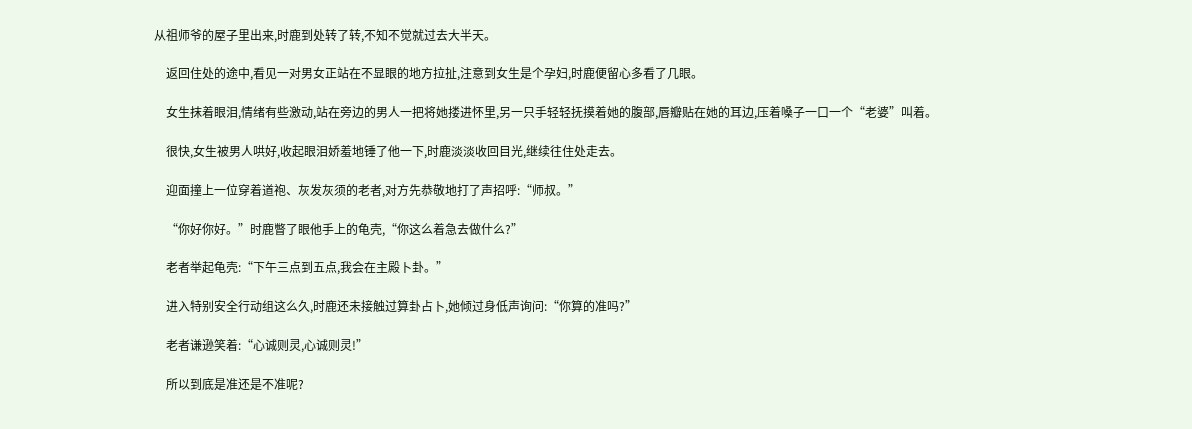从祖师爷的屋子里出来,时鹿到处转了转,不知不觉就过去大半天。

    返回住处的途中,看见一对男女正站在不显眼的地方拉扯,注意到女生是个孕妇,时鹿便留心多看了几眼。

    女生抹着眼泪,情绪有些激动,站在旁边的男人一把将她搂进怀里,另一只手轻轻抚摸着她的腹部,唇瓣贴在她的耳边,压着嗓子一口一个“老婆”叫着。

    很快,女生被男人哄好,收起眼泪娇羞地锤了他一下,时鹿淡淡收回目光,继续往住处走去。

    迎面撞上一位穿着道袍、灰发灰须的老者,对方先恭敬地打了声招呼:“师叔。”

    “你好你好。”时鹿瞥了眼他手上的龟壳,“你这么着急去做什么?”

    老者举起龟壳:“下午三点到五点,我会在主殿卜卦。”

    进入特别安全行动组这么久,时鹿还未接触过算卦占卜,她倾过身低声询问:“你算的准吗?”

    老者谦逊笑着:“心诚则灵,心诚则灵!”

    所以到底是准还是不准呢?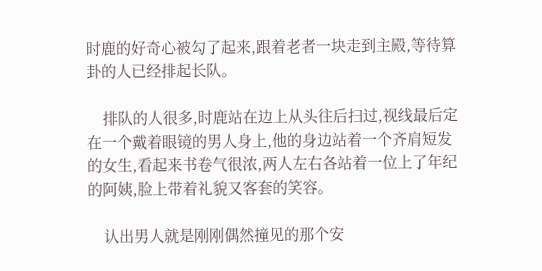时鹿的好奇心被勾了起来,跟着老者一块走到主殿,等待算卦的人已经排起长队。

    排队的人很多,时鹿站在边上从头往后扫过,视线最后定在一个戴着眼镜的男人身上,他的身边站着一个齐肩短发的女生,看起来书卷气很浓,两人左右各站着一位上了年纪的阿姨,脸上带着礼貌又客套的笑容。

    认出男人就是刚刚偶然撞见的那个安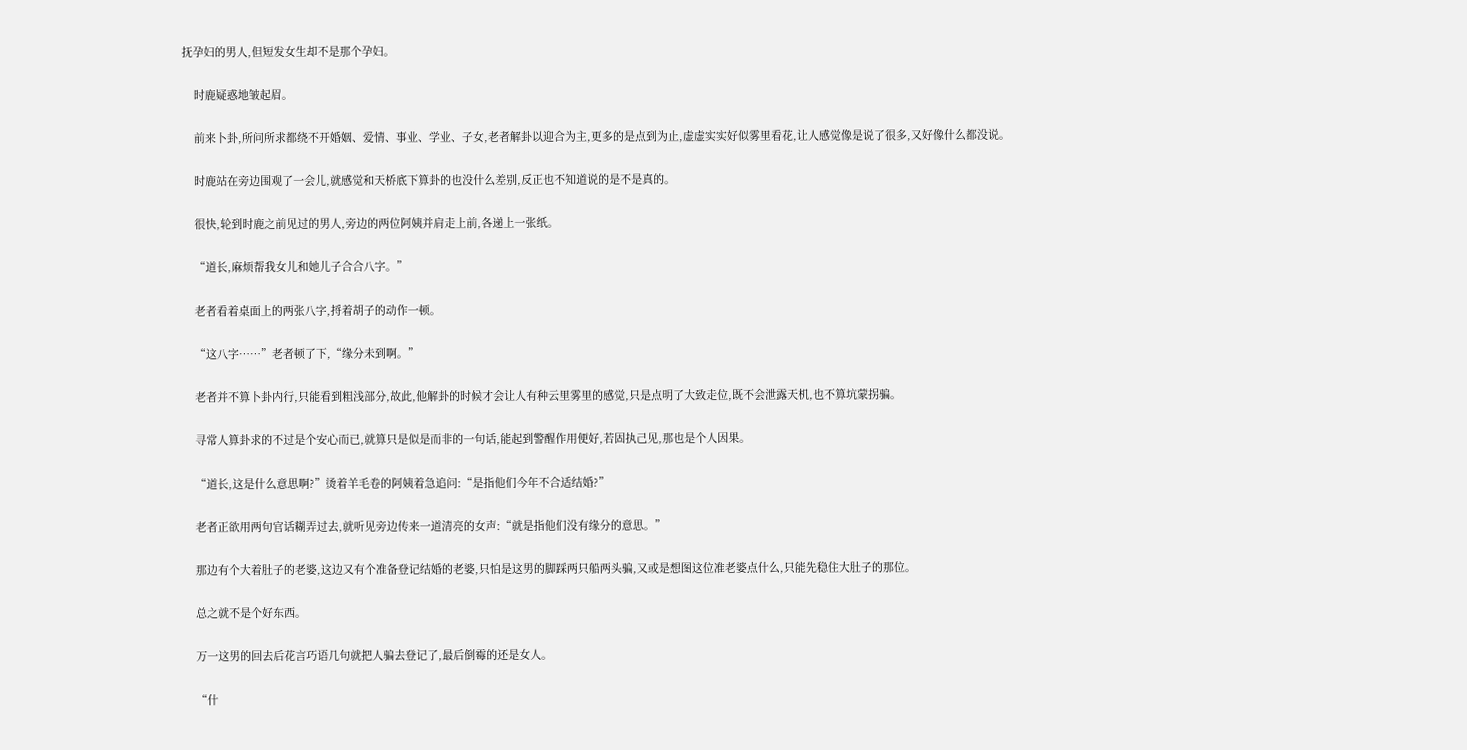抚孕妇的男人,但短发女生却不是那个孕妇。

    时鹿疑惑地皱起眉。

    前来卜卦,所问所求都绕不开婚姻、爱情、事业、学业、子女,老者解卦以迎合为主,更多的是点到为止,虚虚实实好似雾里看花,让人感觉像是说了很多,又好像什么都没说。

    时鹿站在旁边围观了一会儿,就感觉和天桥底下算卦的也没什么差别,反正也不知道说的是不是真的。

    很快,轮到时鹿之前见过的男人,旁边的两位阿姨并肩走上前,各递上一张纸。

    “道长,麻烦帮我女儿和她儿子合合八字。”

    老者看着桌面上的两张八字,捋着胡子的动作一顿。

    “这八字……”老者顿了下,“缘分未到啊。”

    老者并不算卜卦内行,只能看到粗浅部分,故此,他解卦的时候才会让人有种云里雾里的感觉,只是点明了大致走位,既不会泄露天机,也不算坑蒙拐骗。

    寻常人算卦求的不过是个安心而已,就算只是似是而非的一句话,能起到警醒作用便好,若固执己见,那也是个人因果。

    “道长,这是什么意思啊?”烫着羊毛卷的阿姨着急追问:“是指他们今年不合适结婚?”

    老者正欲用两句官话糊弄过去,就听见旁边传来一道清亮的女声:“就是指他们没有缘分的意思。”

    那边有个大着肚子的老婆,这边又有个准备登记结婚的老婆,只怕是这男的脚踩两只船两头骗,又或是想图这位准老婆点什么,只能先稳住大肚子的那位。

    总之就不是个好东西。

    万一这男的回去后花言巧语几句就把人骗去登记了,最后倒霉的还是女人。

    “什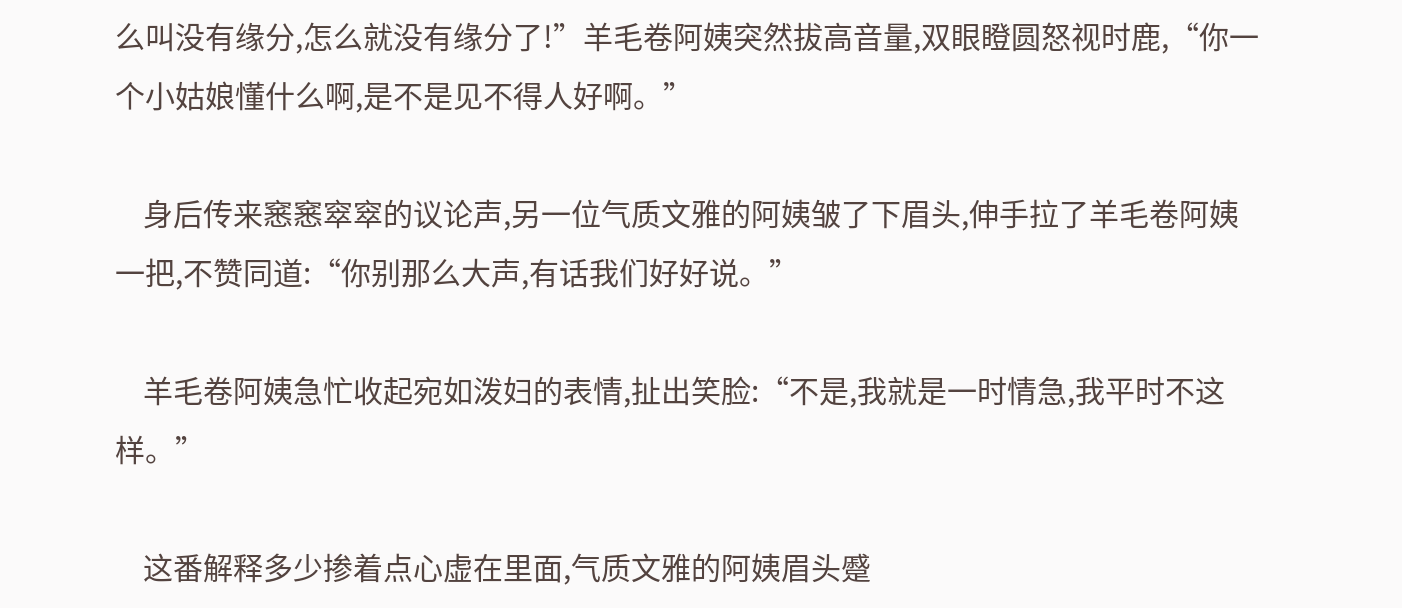么叫没有缘分,怎么就没有缘分了!”羊毛卷阿姨突然拔高音量,双眼瞪圆怒视时鹿,“你一个小姑娘懂什么啊,是不是见不得人好啊。”

    身后传来窸窸窣窣的议论声,另一位气质文雅的阿姨皱了下眉头,伸手拉了羊毛卷阿姨一把,不赞同道:“你别那么大声,有话我们好好说。”

    羊毛卷阿姨急忙收起宛如泼妇的表情,扯出笑脸:“不是,我就是一时情急,我平时不这样。”

    这番解释多少掺着点心虚在里面,气质文雅的阿姨眉头蹙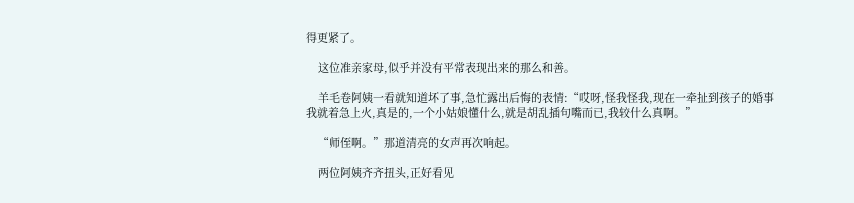得更紧了。

    这位准亲家母,似乎并没有平常表现出来的那么和善。

    羊毛卷阿姨一看就知道坏了事,急忙露出后悔的表情:“哎呀,怪我怪我,现在一牵扯到孩子的婚事我就着急上火,真是的,一个小姑娘懂什么,就是胡乱插句嘴而已,我较什么真啊。”

    “师侄啊。”那道清亮的女声再次响起。

    两位阿姨齐齐扭头,正好看见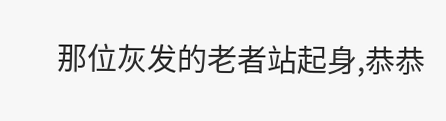那位灰发的老者站起身,恭恭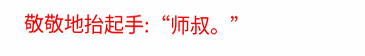敬敬地抬起手:“师叔。”